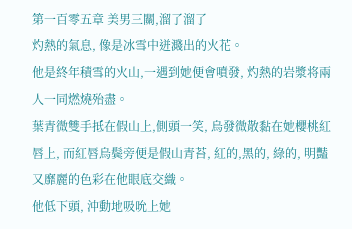第一百零五章 美男三關,溜了溜了
灼熱的氣息, 像是冰雪中迸濺出的火花。
他是終年積雪的火山,一遇到她便會噴發, 灼熱的岩漿将兩人一同燃燒殆盡。
葉青微雙手抵在假山上,側頭一笑, 烏發微散黏在她櫻桃紅唇上, 而紅唇烏鬓旁便是假山青苔, 紅的,黑的, 綠的, 明豔又靡麗的色彩在他眼底交織。
他低下頭, 沖動地吸吮上她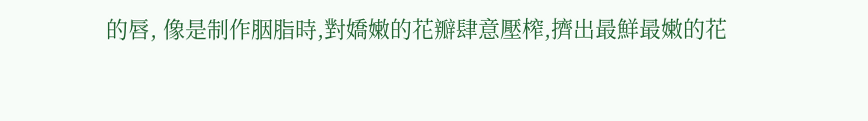的唇, 像是制作胭脂時,對嬌嫩的花瓣肆意壓榨,擠出最鮮最嫩的花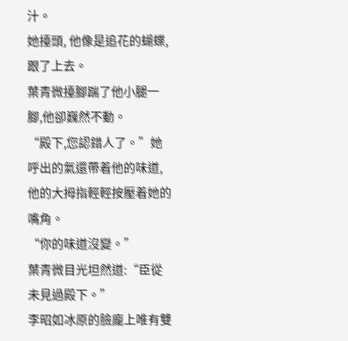汁。
她擡頭, 他像是追花的蝴蝶, 跟了上去。
葉青微擡腳踹了他小腿一腳,他卻巍然不動。
“殿下,您認錯人了。”她呼出的氣還帶着他的味道,他的大拇指輕輕按壓着她的嘴角。
“你的味道沒變。”
葉青微目光坦然道:“臣從未見過殿下。”
李昭如冰原的臉龐上唯有雙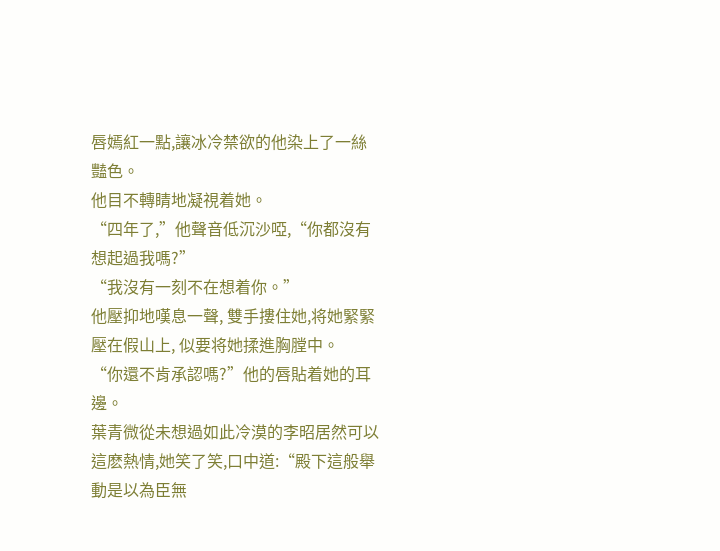唇嫣紅一點,讓冰冷禁欲的他染上了一絲豔色。
他目不轉睛地凝視着她。
“四年了,”他聲音低沉沙啞,“你都沒有想起過我嗎?”
“我沒有一刻不在想着你。”
他壓抑地嘆息一聲, 雙手摟住她,将她緊緊壓在假山上, 似要将她揉進胸膛中。
“你還不肯承認嗎?”他的唇貼着她的耳邊。
葉青微從未想過如此冷漠的李昭居然可以這麽熱情,她笑了笑,口中道:“殿下這般舉動是以為臣無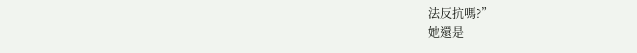法反抗嗎?”
她還是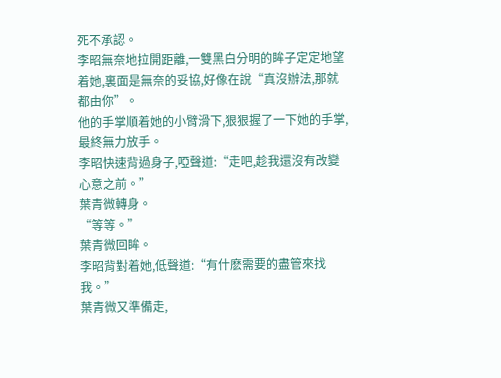死不承認。
李昭無奈地拉開距離,一雙黑白分明的眸子定定地望着她,裏面是無奈的妥協,好像在說“真沒辦法,那就都由你”。
他的手掌順着她的小臂滑下,狠狠握了一下她的手掌,最終無力放手。
李昭快速背過身子,啞聲道:“走吧,趁我還沒有改變心意之前。”
葉青微轉身。
“等等。”
葉青微回眸。
李昭背對着她,低聲道:“有什麽需要的盡管來找我。”
葉青微又準備走,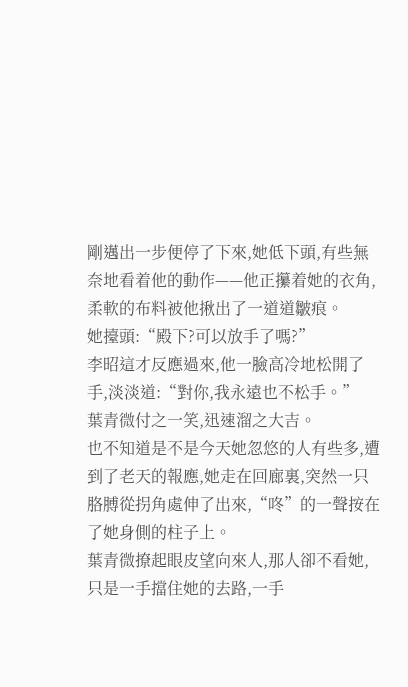剛邁出一步便停了下來,她低下頭,有些無奈地看着他的動作——他正攥着她的衣角,柔軟的布料被他揪出了一道道皺痕。
她擡頭:“殿下?可以放手了嗎?”
李昭這才反應過來,他一臉高冷地松開了手,淡淡道:“對你,我永遠也不松手。”
葉青微付之一笑,迅速溜之大吉。
也不知道是不是今天她忽悠的人有些多,遭到了老天的報應,她走在回廊裏,突然一只胳膊從拐角處伸了出來,“咚”的一聲按在了她身側的柱子上。
葉青微撩起眼皮望向來人,那人卻不看她,只是一手擋住她的去路,一手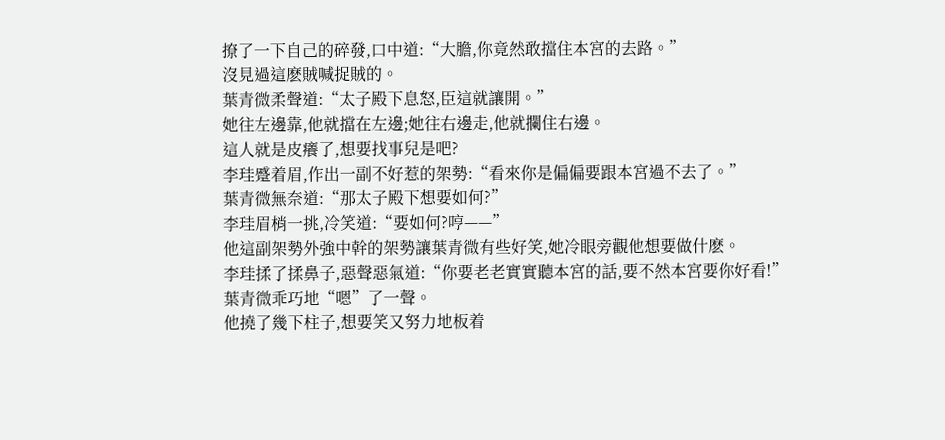撩了一下自己的碎發,口中道:“大膽,你竟然敢擋住本宮的去路。”
沒見過這麽賊喊捉賊的。
葉青微柔聲道:“太子殿下息怒,臣這就讓開。”
她往左邊靠,他就擋在左邊;她往右邊走,他就攔住右邊。
這人就是皮癢了,想要找事兒是吧?
李珪蹙着眉,作出一副不好惹的架勢:“看來你是偏偏要跟本宮過不去了。”
葉青微無奈道:“那太子殿下想要如何?”
李珪眉梢一挑,冷笑道:“要如何?哼——”
他這副架勢外強中幹的架勢讓葉青微有些好笑,她冷眼旁觀他想要做什麽。
李珪揉了揉鼻子,惡聲惡氣道:“你要老老實實聽本宮的話,要不然本宮要你好看!”
葉青微乖巧地“嗯”了一聲。
他撓了幾下柱子,想要笑又努力地板着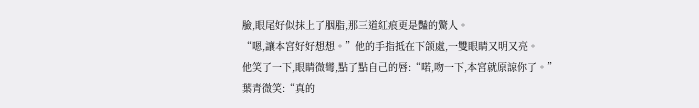臉,眼尾好似抹上了胭脂,那三道紅痕更是豔的驚人。
“嗯,讓本宮好好想想。”他的手指抵在下颌處,一雙眼睛又明又亮。
他笑了一下,眼睛微彎,點了點自己的唇:“喏,吻一下,本宮就原諒你了。”
葉青微笑:“真的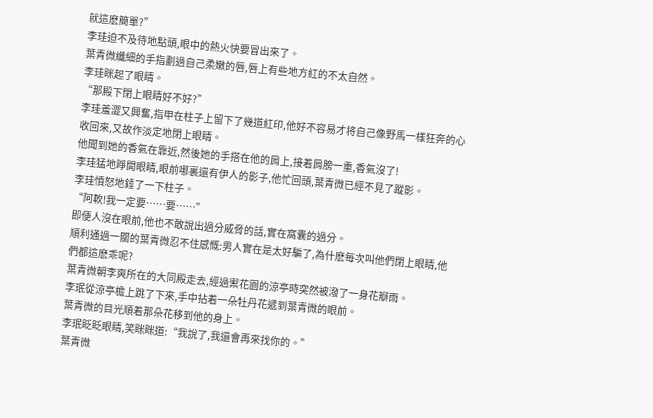就這麽簡單?”
李珪迫不及待地點頭,眼中的熱火快要冒出來了。
葉青微纖細的手指劃過自己柔嫩的唇,唇上有些地方紅的不太自然。
李珪眯起了眼睛。
“那殿下閉上眼睛好不好?”
李珪羞澀又興奮,指甲在柱子上留下了幾道紅印,他好不容易才将自己像野馬一樣狂奔的心收回來,又故作淡定地閉上眼睛。
他聞到她的香氣在靠近,然後她的手搭在他的肩上,接着肩膀一重,香氣沒了!
李珪猛地睜開眼睛,眼前哪裏還有伊人的影子,他忙回頭,葉青微已經不見了蹤影。
李珪憤怒地錘了一下柱子。
“阿軟!我一定要……要……”
即便人沒在眼前,他也不敢說出過分威脅的話,實在窩囊的過分。
順利通過一關的葉青微忍不住感慨:男人實在是太好騙了,為什麽每次叫他們閉上眼睛,他們都這麽乖呢?
葉青微朝李爽所在的大同殿走去,經過禦花園的涼亭時突然被潑了一身花瓣雨。
李珉從涼亭檐上跳了下來,手中拈着一朵牡丹花遞到葉青微的眼前。
葉青微的目光順着那朵花移到他的身上。
李珉眨眨眼睛,笑眯眯道:“我說了,我還會再來找你的。”
葉青微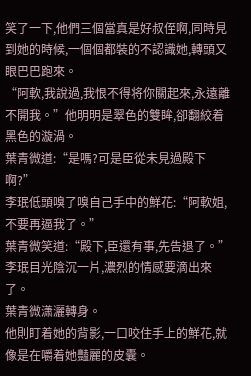笑了一下,他們三個當真是好叔侄啊,同時見到她的時候,一個個都裝的不認識她,轉頭又眼巴巴跑來。
“阿軟,我說過,我恨不得将你關起來,永遠離不開我。”他明明是翠色的雙眸,卻翻絞着黑色的漩渦。
葉青微道:“是嗎?可是臣從未見過殿下啊?”
李珉低頭嗅了嗅自己手中的鮮花:“阿軟姐,不要再逼我了。”
葉青微笑道:“殿下,臣還有事,先告退了。”
李珉目光陰沉一片,濃烈的情感要滴出來了。
葉青微潇灑轉身。
他則盯着她的背影,一口咬住手上的鮮花,就像是在嚼着她豔麗的皮囊。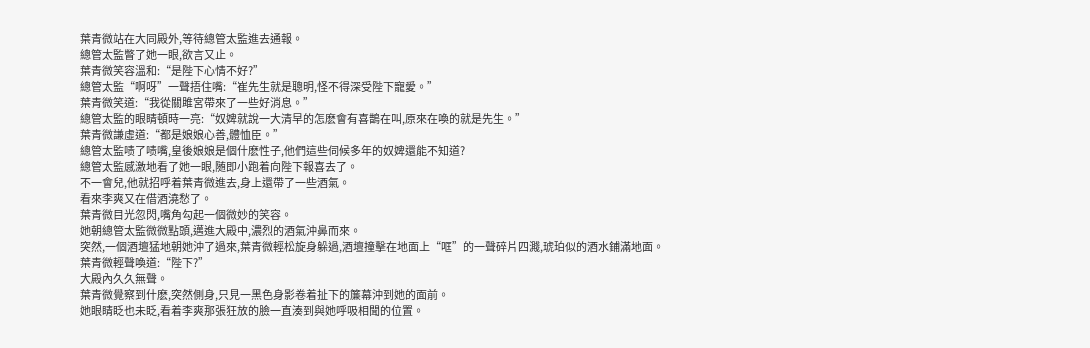葉青微站在大同殿外,等待總管太監進去通報。
總管太監瞥了她一眼,欲言又止。
葉青微笑容溫和:“是陛下心情不好?”
總管太監“啊呀”一聲捂住嘴:“崔先生就是聰明,怪不得深受陛下寵愛。”
葉青微笑道:“我從關雎宮帶來了一些好消息。”
總管太監的眼睛頓時一亮:“奴婢就說一大清早的怎麽會有喜鵲在叫,原來在喚的就是先生。”
葉青微謙虛道:“都是娘娘心善,體恤臣。”
總管太監啧了啧嘴,皇後娘娘是個什麽性子,他們這些伺候多年的奴婢還能不知道?
總管太監感激地看了她一眼,随即小跑着向陛下報喜去了。
不一會兒,他就招呼着葉青微進去,身上還帶了一些酒氣。
看來李爽又在借酒澆愁了。
葉青微目光忽閃,嘴角勾起一個微妙的笑容。
她朝總管太監微微點頭,邁進大殿中,濃烈的酒氣沖鼻而來。
突然,一個酒壇猛地朝她沖了過來,葉青微輕松旋身躲過,酒壇撞擊在地面上“哐”的一聲碎片四濺,琥珀似的酒水鋪滿地面。
葉青微輕聲喚道:“陛下?”
大殿內久久無聲。
葉青微覺察到什麽,突然側身,只見一黑色身影卷着扯下的簾幕沖到她的面前。
她眼睛眨也未眨,看着李爽那張狂放的臉一直湊到與她呼吸相聞的位置。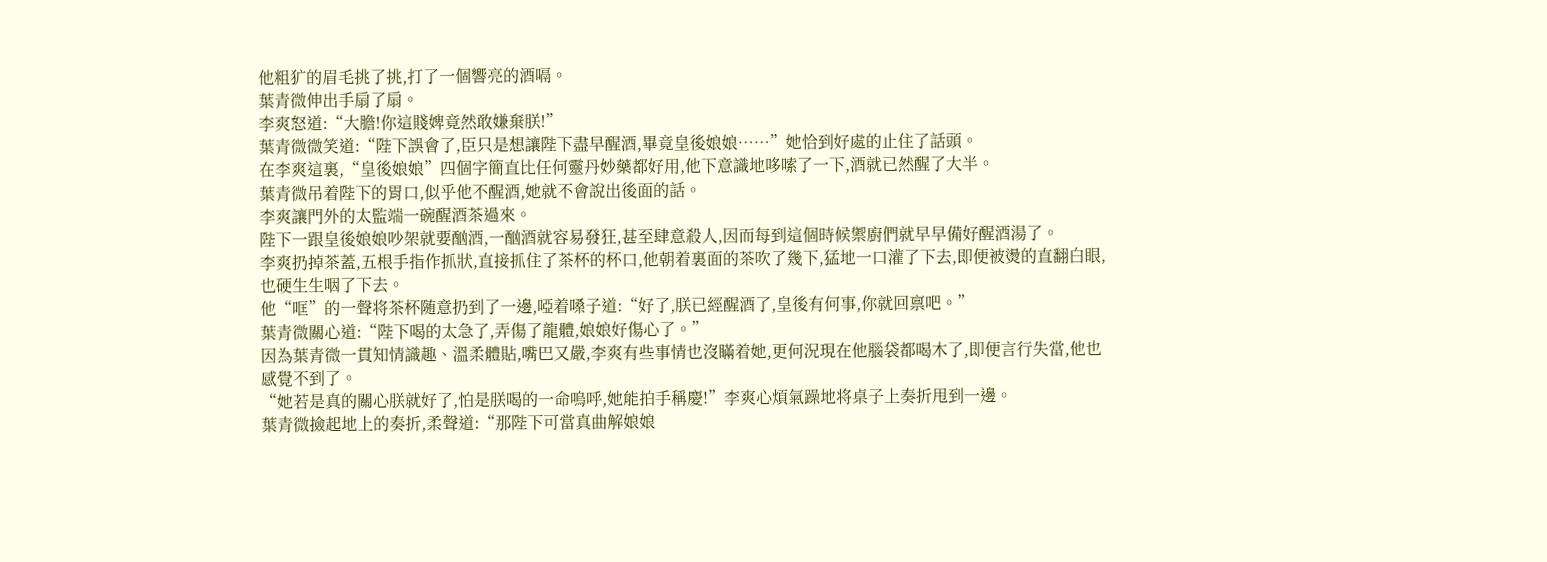他粗犷的眉毛挑了挑,打了一個響亮的酒嗝。
葉青微伸出手扇了扇。
李爽怒道:“大膽!你這賤婢竟然敢嫌棄朕!”
葉青微微笑道:“陛下誤會了,臣只是想讓陛下盡早醒酒,畢竟皇後娘娘……”她恰到好處的止住了話頭。
在李爽這裏,“皇後娘娘”四個字簡直比任何靈丹妙藥都好用,他下意識地哆嗦了一下,酒就已然醒了大半。
葉青微吊着陛下的胃口,似乎他不醒酒,她就不會說出後面的話。
李爽讓門外的太監端一碗醒酒茶過來。
陛下一跟皇後娘娘吵架就要酗酒,一酗酒就容易發狂,甚至肆意殺人,因而每到這個時候禦廚們就早早備好醒酒湯了。
李爽扔掉茶蓋,五根手指作抓狀,直接抓住了茶杯的杯口,他朝着裏面的茶吹了幾下,猛地一口灌了下去,即便被燙的直翻白眼,也硬生生咽了下去。
他“哐”的一聲将茶杯随意扔到了一邊,啞着嗓子道:“好了,朕已經醒酒了,皇後有何事,你就回禀吧。”
葉青微關心道:“陛下喝的太急了,弄傷了龍體,娘娘好傷心了。”
因為葉青微一貫知情識趣、溫柔體貼,嘴巴又嚴,李爽有些事情也沒瞞着她,更何況現在他腦袋都喝木了,即便言行失當,他也感覺不到了。
“她若是真的關心朕就好了,怕是朕喝的一命嗚呼,她能拍手稱慶!”李爽心煩氣躁地将桌子上奏折甩到一邊。
葉青微撿起地上的奏折,柔聲道:“那陛下可當真曲解娘娘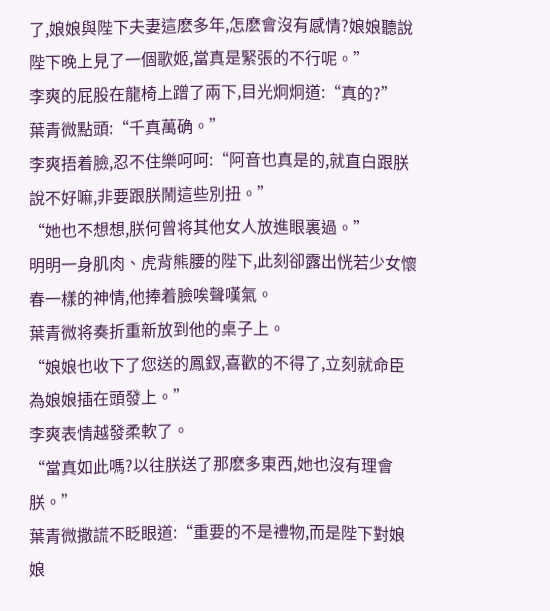了,娘娘與陛下夫妻這麽多年,怎麽會沒有感情?娘娘聽說陛下晚上見了一個歌姬,當真是緊張的不行呢。”
李爽的屁股在龍椅上蹭了兩下,目光炯炯道:“真的?”
葉青微點頭:“千真萬确。”
李爽捂着臉,忍不住樂呵呵:“阿音也真是的,就直白跟朕說不好嘛,非要跟朕鬧這些別扭。”
“她也不想想,朕何曾将其他女人放進眼裏過。”
明明一身肌肉、虎背熊腰的陛下,此刻卻露出恍若少女懷春一樣的神情,他捧着臉唉聲嘆氣。
葉青微将奏折重新放到他的桌子上。
“娘娘也收下了您送的鳳釵,喜歡的不得了,立刻就命臣為娘娘插在頭發上。”
李爽表情越發柔軟了。
“當真如此嗎?以往朕送了那麽多東西,她也沒有理會朕。”
葉青微撒謊不眨眼道:“重要的不是禮物,而是陛下對娘娘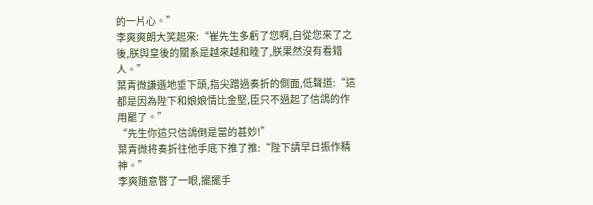的一片心。”
李爽爽朗大笑起來:“崔先生多虧了您啊,自從您來了之後,朕與皇後的關系是越來越和睦了,朕果然沒有看錯人。”
葉青微謙遜地垂下頭,指尖蹭過奏折的側面,低聲道:“這都是因為陛下和娘娘情比金堅,臣只不過起了信鴿的作用罷了。”
“先生你這只信鴿倒是當的甚妙!”
葉青微将奏折往他手底下推了推:“陛下請早日振作精神。”
李爽随意瞥了一眼,擺擺手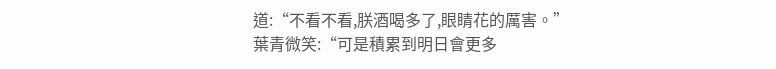道:“不看不看,朕酒喝多了,眼睛花的厲害。”
葉青微笑:“可是積累到明日會更多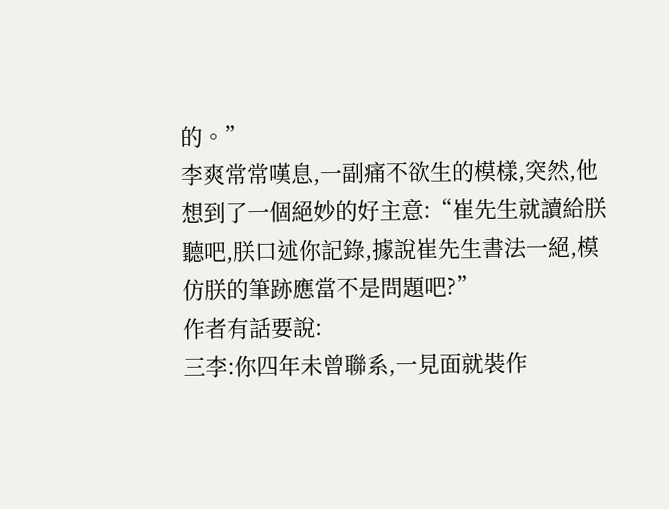的。”
李爽常常嘆息,一副痛不欲生的模樣,突然,他想到了一個絕妙的好主意:“崔先生就讀給朕聽吧,朕口述你記錄,據說崔先生書法一絕,模仿朕的筆跡應當不是問題吧?”
作者有話要說:
三李:你四年未曾聯系,一見面就裝作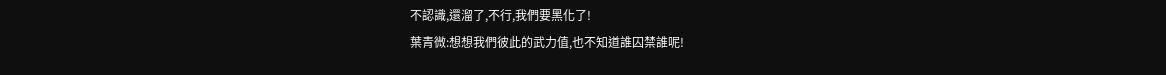不認識,還溜了,不行,我們要黑化了!
葉青微:想想我們彼此的武力值,也不知道誰囚禁誰呢!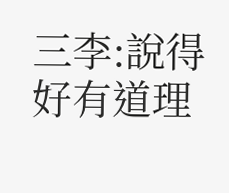三李:說得好有道理